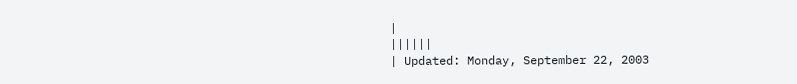|
||||||
| Updated: Monday, September 22, 2003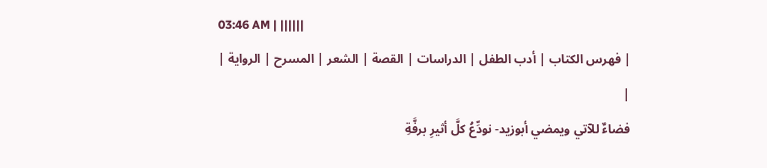03:46 AM | ||||||
| فهرس الكتاب | أدب الطفل | الدراسات | القصة | الشعر | المسرح | الرواية |
|
فضاءٌ للآتي ويمضي أبوزيد- نودِّعُ كلَّ أثيرِ برفَّةِ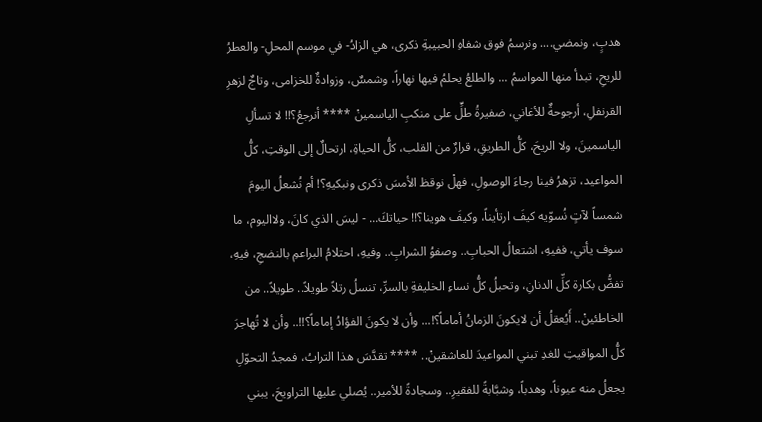هدبٍ، ونمضي.... ونرسمُ فوق شفاهِ الحبيبةِ ذكرى، هي الزادُ- في موسم المحلِ- والعطرُ للريحِ، تبدأ منها المواسمُ ... والطلعُ يحلمُ فيها نهاراً، وشمسٌ، وزوادةٌ للخزامى، وتاجٌ لزهرِ القرنفلِ، أرجوحةٌ للأغاني، ضفيرةُ طلٍّ على منكبِ الياسمينْ **** أنرجعُ؟!! لا تسألِ الياسمينَ، ولا الريحَ، كلُّ الطريقِ، قرارٌ من القلب، كلُّ الحياةِ، ارتحالٌ إلى الوقتِ، كلُّ المواعيد، تزهرُ فينا رجاءَ الوصولِ، فهلْ نوقظ الأمسَ ذكرى ونبكيهِ؟! أم نُشعلُ اليومَ شمساً لآتٍ نُسوّيه كيفَ ارتأيناً، وكيفَ هوينا؟!! حياتكَ... - ليسَ الذي كانَ، ولااليوم، ما سوف يأتي، ففيهِ، اشتعالُ الحبابِ.. وصفوُ الشرابِ.. وفيهِ، احتلامُ البراعمِ بالنضجِ، فيهِ، تفضُّ بكارة كلِّ الدنانِ، وتحبلُ كلُّ نساءِ الخليفةِ بالسرِّ، تنسلُ رتلاً طويلاً.. طويلاً.. من الخاطئينْ.. أَيُعقلُ أن لايكونَ الزمانُ أماماً؟!... وأن لا يكونَ الفؤادُ إماماً؟!!.. وأن لا تُهاجرَ كلُّ المواقيتِ للغدِ تبني المواعيدَ للعاشقينْ.. **** تقدَّسَ هذا الترابُ، فمجدُ التحوّلِ يجعلُ منه عيوناً، وهدباً، وشبَّابةً للفقيرِ.. وسجادةً للأمير.. يُصلي عليها التراويحَ، يبني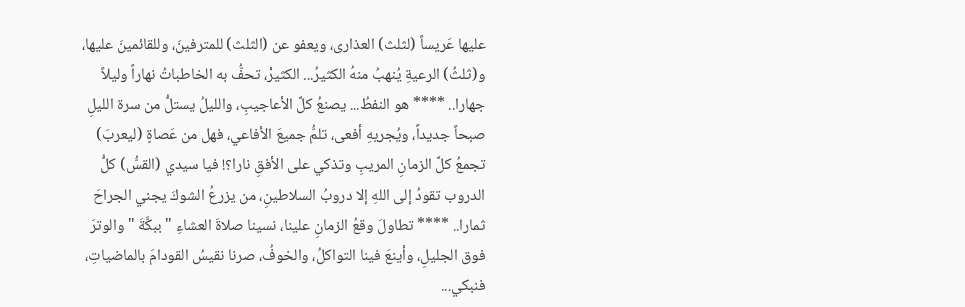عليها عَريساً (لثلث) العذارى، ويعفو عن (الثلث) للمترفينَ، وللقائمينَ عليها، و(ثلثُ) الرعيةِ يُنهبُ منهُ الكثيرُ... الكثيرْ، تحفُّ به الخاطباتُ نهاراً وليلاً جهارا.. **** هو النفطُ... يصنعُ كلَّ الأعاجيبِ، والليلُ يستلُّ من سرة الليلِ صبحاً جديداً، ويُجريهِ أفعى، تلمُّ جميعَ الأفاعي، فهل من عَصاةٍ (ليعربَ) تجمعُ كلَّ الزمانِ المريبِ وتذكي على الأفقِ نارا؟! فيا سيدي (القسُّ) كلُّ الدروب تقودُ إلى اللهِ إلا دروبُ السلاطينِ، من يزرعُ الشوكَ يجني الجراحَ ثمارا.. **** تطاولَ وقعُ الزمانِ علينا، نسينا صلاةَ العشاءِ " ببكَّةَ " والوترَ فوق الجليلِ، وأينعَ فينا التواكلُ، والخوفُ، صرنا نقيسُ القودامَ بالماضياتِ، فنبكي...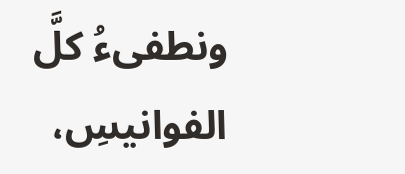ونطفىءُ كلَّ الفوانيسِ،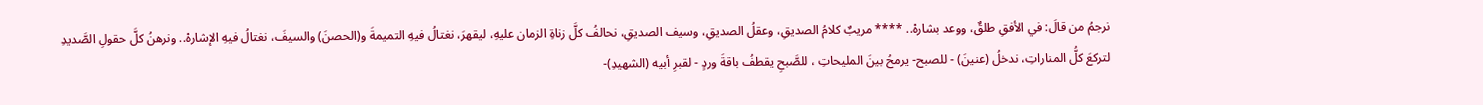نرجمُ من قالَ: في الأفقِ طلقٌ، ووعد بشارهْ.. **** مريبٌ كلامُ الصديقِ، وعقلُ الصديقِ، وسيف الصديقِ، نحالفُ كلَّ زناةِ الزمان عليهِ، ليقهرَ، نغتالُ فيهِ التميمةَ و(الحصنَ) والسيفَ، نغتالُ فيهِ الإشارهْ.. ونرهنُ كلَّ حقولِ الصَّديدِ لتركعَ كلُّ المناراتِ، ندخلُ (عنينَ) - للصبح- يرمحُ بينَ المليحاتِ ، للصَّبحِ يقطفُ باقةَ وردٍ - لقبرِ أبيه (الشهيدِ)-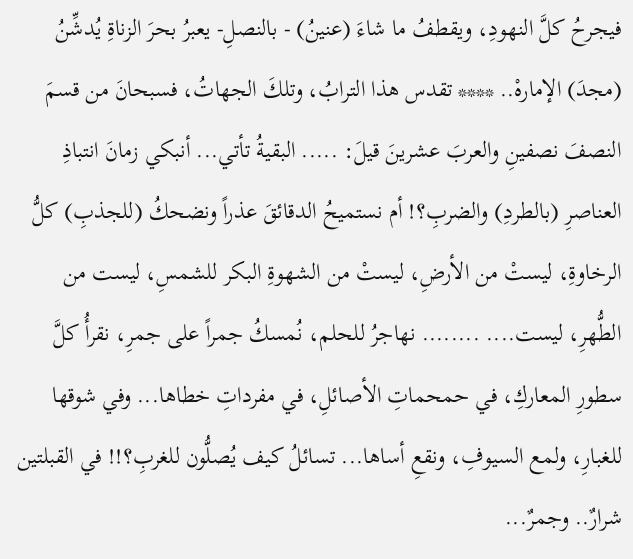فيجرحُ كلَّ النهودِ، ويقطفُ ما شاءَ (عنينُ) - بالنصلِ- يعبرُ بحرَ الزناةِ يُدشِّنُ (مجدَ) الإمارهْ.. **** تقدس هذا الترابُ، وتلكَ الجهاتُ، فسبحانَ من قسمَ النصفَ نصفينِ والعربَ عشرينَ قيلَ: ..... البقيةُ تأتي... أنبكي زمانَ انتباذِ العناصرِ (بالطردِ) والضربِ؟! أم نستميحُ الدقائقَ عذراً ونضحكُ (للجذبِ) كلُّ الرخاوةِ، ليستْ من الأرضِ، ليستْ من الشهوةِ البكر للشمسِ، ليست من الطُّهرِ، ليست.... ........ نهاجرُ للحلم، نُمسكُ جمراً على جمرِ، نقرأُ كلَّ سطورِ المعاركِ، في حمحماتِ الأصائلِ، في مفرداتِ خطاها... وفي شوقها للغبارِ، ولمع السيوفِ، ونقعِ أساها... تسائلُ كيف يُصلُّون للغربِ؟!! في القبلتين شرارٌ.. وجمرٌ...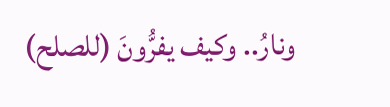ونارُ.. وكيف يفرُّونَ (للصلح)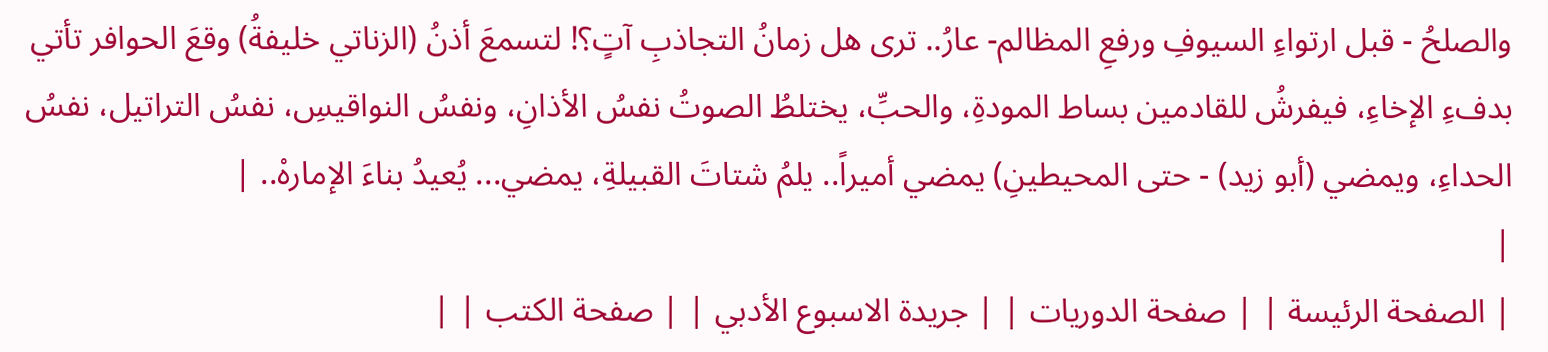والصلحُ - قبل ارتواءِ السيوفِ ورفعِ المظالم- عارُ.. ترى هل زمانُ التجاذبِ آتٍ؟! لتسمعَ أذنُ (الزناتي خليفةُ) وقعَ الحوافر تأتي بدفءِ الإخاءِ، فيفرشُ للقادمين بساط المودةِ، والحبِّ، يختلطُ الصوتُ نفسُ الأذانِ، ونفسُ النواقيسِ، نفسُ التراتيل، نفسُ الحداءِ، ويمضي (أبو زيد) - حتى المحيطينِ) يمضي أميراً.. يلمُ شتاتَ القبيلةِ، يمضي... يُعيدُ بناءَ الإمارهْ.. |
|
| الصفحة الرئيسة | | صفحة الدوريات | | جريدة الاسبوع الأدبي | | صفحة الكتب | |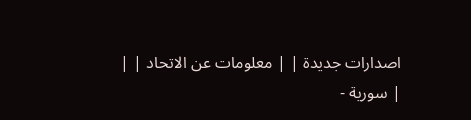اصدارات جديدة | | معلومات عن الاتحاد | |
| سورية -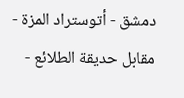دمشق - أتوستراد المزة - مقابل حديقة الطلائع -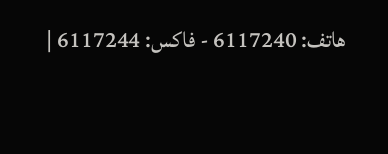هاتف: 6117240 - فاكس: 6117244 |